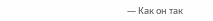— Как он так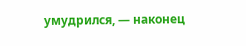умудрился, — наконец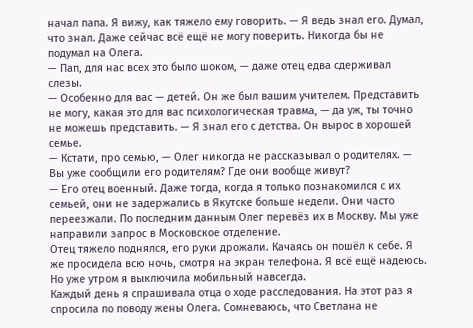начал папа. Я вижу, как тяжело ему говорить. — Я ведь знал его. Думал, что знал. Даже сейчас всё ещё не могу поверить. Никогда бы не подумал на Олега.
— Пап, для нас всех это было шоком, — даже отец едва сдерживал слезы.
— Особенно для вас — детей. Он же был вашим учителем. Представить не могу, какая это для вас психологическая травма, — да уж, ты точно не можешь представить. — Я знал его с детства. Он вырос в хорошей семье.
— Кстати, про семью, — Олег никогда не рассказывал о родителях. — Вы уже сообщили его родителям? Где они вообще живут?
— Его отец военный. Даже тогда, когда я только познакомился с их семьей, они не задержались в Якутске больше недели. Они часто переезжали. По последним данным Олег перевёз их в Москву. Мы уже направили запрос в Московское отделение.
Отец тяжело поднялся, его руки дрожали. Качаясь он пошёл к себе. Я же просидела всю ночь, смотря на экран телефона. Я всё ещё надеюсь. Но уже утром я выключила мобильный навсегда.
Каждый день я спрашивала отца о ходе расследования. На этот раз я спросила по поводу жены Олега. Сомневаюсь, что Светлана не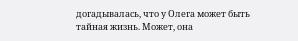догадывалась, что у Олега может быть тайная жизнь. Может, она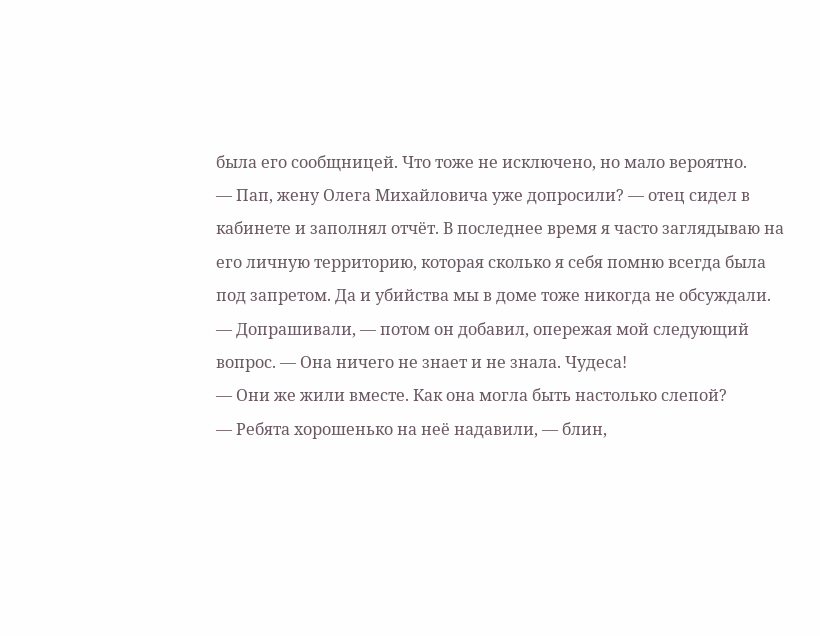была его сообщницей. Что тоже не исключено, но мало вероятно.
— Пап, жену Олега Михайловича уже допросили? — отец сидел в кабинете и заполнял отчёт. В последнее время я часто заглядываю на его личную территорию, которая сколько я себя помню всегда была под запретом. Да и убийства мы в доме тоже никогда не обсуждали.
— Допрашивали, — потом он добавил, опережая мой следующий вопрос. — Она ничего не знает и не знала. Чудеса!
— Они же жили вместе. Как она могла быть настолько слепой?
— Ребята хорошенько на неё надавили, — блин,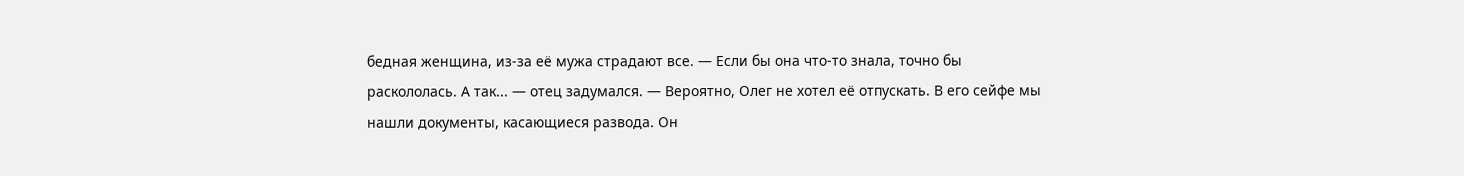бедная женщина, из-за её мужа страдают все. — Если бы она что-то знала, точно бы раскололась. А так... — отец задумался. — Вероятно, Олег не хотел её отпускать. В его сейфе мы нашли документы, касающиеся развода. Он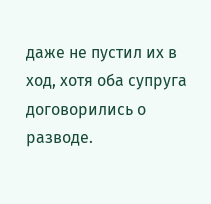даже не пустил их в ход, хотя оба супруга договорились о разводе.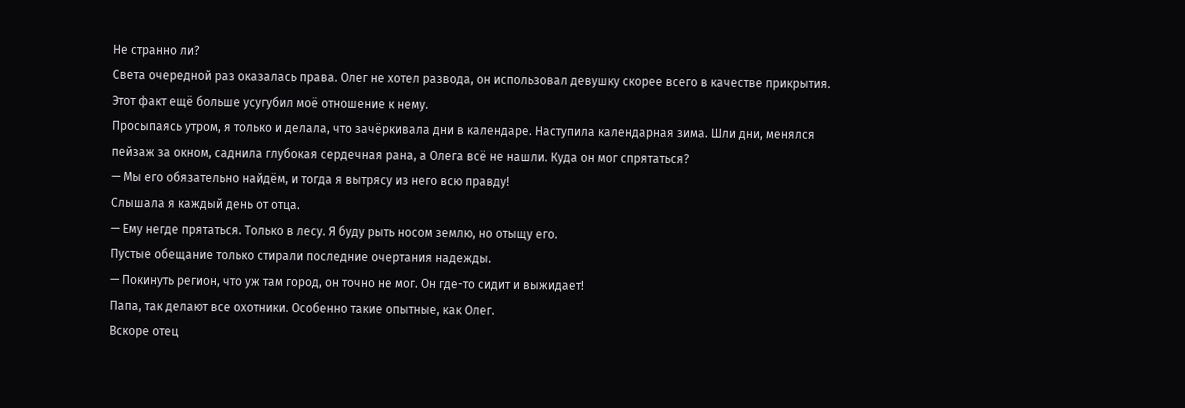Не странно ли?
Света очередной раз оказалась права. Олег не хотел развода, он использовал девушку скорее всего в качестве прикрытия. Этот факт ещё больше усугубил моё отношение к нему.
Просыпаясь утром, я только и делала, что зачёркивала дни в календаре. Наступила календарная зима. Шли дни, менялся пейзаж за окном, саднила глубокая сердечная рана, а Олега всё не нашли. Куда он мог спрятаться?
— Мы его обязательно найдём, и тогда я вытрясу из него всю правду!
Слышала я каждый день от отца.
— Ему негде прятаться. Только в лесу. Я буду рыть носом землю, но отыщу его.
Пустые обещание только стирали последние очертания надежды.
— Покинуть регион, что уж там город, он точно не мог. Он где-то сидит и выжидает!
Папа, так делают все охотники. Особенно такие опытные, как Олег.
Вскоре отец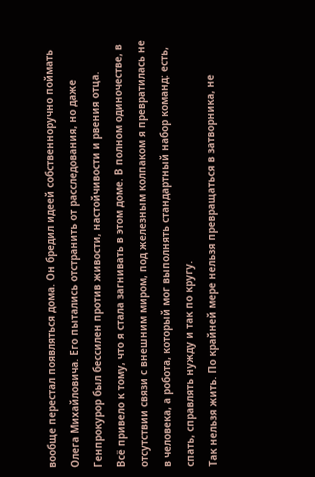вообще перестал появляться дома. Он бредил идеей собственноручно поймать Олега Михайловича. Его пытались отстранить от расследования, но даже Генпрокурор был бессилен против живости, настойчивости и рвения отца.
Всё привело к тому, что я стала загнивать в этом доме. В полном одиночестве, в отсутствии связи с внешним миром, под железным колпаком я превратилась не в человека, а робота, который мог выполнять стандартный набор команд: есть, спать, справлять нужду и так по кругу.
Так нельзя жить. По крайней мере нельзя превращаться в затворника, не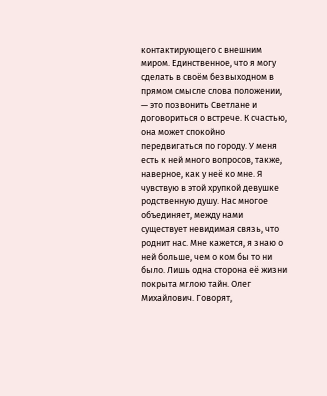контактирующего с внешним миром. Единственное, что я могу сделать в своём безвыходном в прямом смысле слова положении, — это позвонить Светлане и договориться о встрече. К счастью, она может спокойно передвигаться по городу. У меня есть к ней много вопросов, также, наверное, как у неё ко мне. Я чувствую в этой хрупкой девушке родственную душу. Нас многое объединяет, между нами существует невидимая связь, что роднит нас. Мне кажется, я знаю о ней больше, чем о ком бы то ни было. Лишь одна сторона её жизни покрыта мглою тайн. Олег Михайлович. Говорят,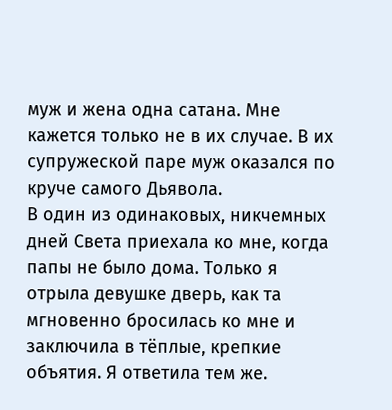муж и жена одна сатана. Мне кажется только не в их случае. В их супружеской паре муж оказался по круче самого Дьявола.
В один из одинаковых, никчемных дней Света приехала ко мне, когда папы не было дома. Только я отрыла девушке дверь, как та мгновенно бросилась ко мне и заключила в тёплые, крепкие объятия. Я ответила тем же.